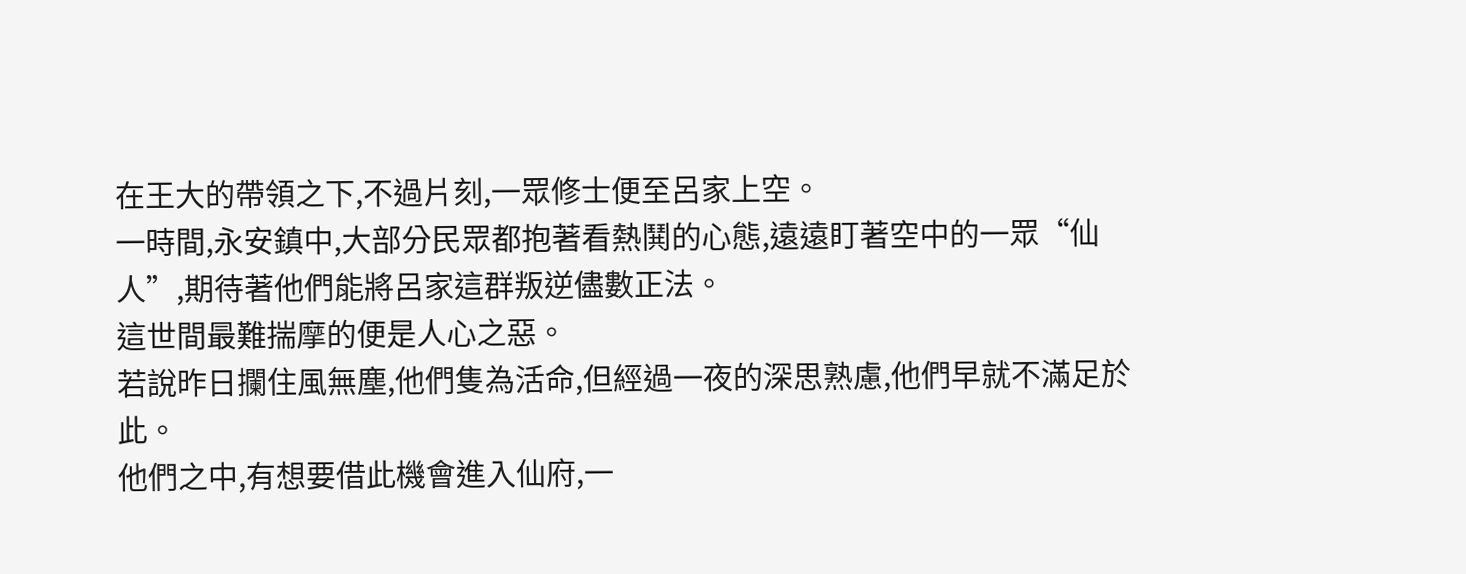在王大的帶領之下,不過片刻,一眾修士便至呂家上空。
一時間,永安鎮中,大部分民眾都抱著看熱鬨的心態,遠遠盯著空中的一眾“仙人”,期待著他們能將呂家這群叛逆儘數正法。
這世間最難揣摩的便是人心之惡。
若說昨日攔住風無塵,他們隻為活命,但經過一夜的深思熟慮,他們早就不滿足於此。
他們之中,有想要借此機會進入仙府,一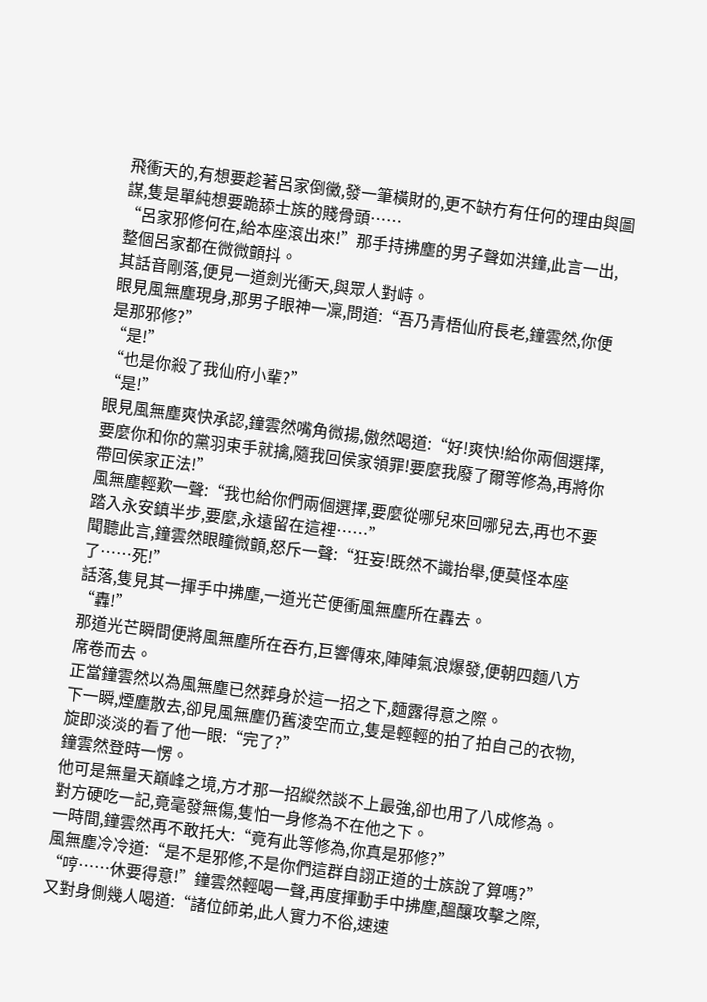飛衝天的,有想要趁著呂家倒黴,發一筆橫財的,更不缺冇有任何的理由與圖謀,隻是單純想要跪舔士族的賤骨頭……
“呂家邪修何在,給本座滾出來!”那手持拂塵的男子聲如洪鐘,此言一出,整個呂家都在微微顫抖。
其話音剛落,便見一道劍光衝天,與眾人對峙。
眼見風無塵現身,那男子眼神一凜,問道:“吾乃青梧仙府長老,鐘雲然,你便是那邪修?”
“是!”
“也是你殺了我仙府小輩?”
“是!”
眼見風無塵爽快承認,鐘雲然嘴角微揚,傲然喝道:“好!爽快!給你兩個選擇,要麼你和你的黨羽束手就擒,隨我回侯家領罪!要麼我廢了爾等修為,再將你帶回侯家正法!”
風無塵輕歎一聲:“我也給你們兩個選擇,要麼從哪兒來回哪兒去,再也不要踏入永安鎮半步,要麼,永遠留在這裡……”
聞聽此言,鐘雲然眼瞳微顫,怒斥一聲:“狂妄!既然不識抬舉,便莫怪本座了……死!”
話落,隻見其一揮手中拂塵,一道光芒便衝風無塵所在轟去。
“轟!”
那道光芒瞬間便將風無塵所在吞冇,巨響傳來,陣陣氣浪爆發,便朝四麵八方席卷而去。
正當鐘雲然以為風無塵已然葬身於這一招之下,麵露得意之際。
下一瞬,煙塵散去,卻見風無塵仍舊淩空而立,隻是輕輕的拍了拍自己的衣物,旋即淡淡的看了他一眼:“完了?”
鐘雲然登時一愣。
他可是無量天巔峰之境,方才那一招縱然談不上最強,卻也用了八成修為。
對方硬吃一記,竟毫發無傷,隻怕一身修為不在他之下。
一時間,鐘雲然再不敢托大:“竟有此等修為,你真是邪修?”
風無塵冷冷道:“是不是邪修,不是你們這群自詡正道的士族說了算嗎?”
“哼……休要得意!”鐘雲然輕喝一聲,再度揮動手中拂塵,醞釀攻擊之際,又對身側幾人喝道:“諸位師弟,此人實力不俗,速速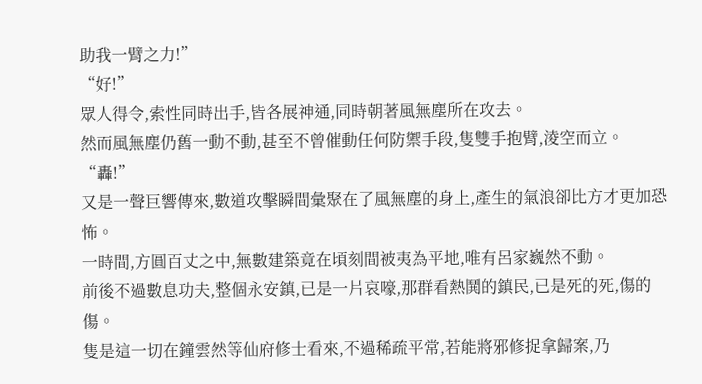助我一臂之力!”
“好!”
眾人得令,索性同時出手,皆各展神通,同時朝著風無塵所在攻去。
然而風無塵仍舊一動不動,甚至不曾催動任何防禦手段,隻雙手抱臂,淩空而立。
“轟!”
又是一聲巨響傳來,數道攻擊瞬間彙聚在了風無塵的身上,產生的氣浪卻比方才更加恐怖。
一時間,方圓百丈之中,無數建築竟在頃刻間被夷為平地,唯有呂家巍然不動。
前後不過數息功夫,整個永安鎮,已是一片哀嚎,那群看熱鬨的鎮民,已是死的死,傷的傷。
隻是這一切在鐘雲然等仙府修士看來,不過稀疏平常,若能將邪修捉拿歸案,乃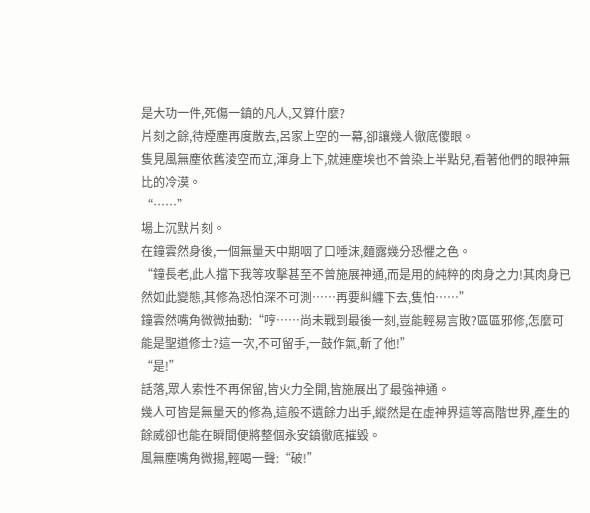是大功一件,死傷一鎮的凡人,又算什麼?
片刻之餘,待煙塵再度散去,呂家上空的一幕,卻讓幾人徹底傻眼。
隻見風無塵依舊淩空而立,渾身上下,就連塵埃也不曾染上半點兒,看著他們的眼神無比的冷漠。
“……”
場上沉默片刻。
在鐘雲然身後,一個無量天中期咽了口唾沫,麵露幾分恐懼之色。
“鐘長老,此人擋下我等攻擊甚至不曾施展神通,而是用的純粹的肉身之力!其肉身已然如此變態,其修為恐怕深不可測……再要糾纏下去,隻怕……”
鐘雲然嘴角微微抽動:“哼……尚未戰到最後一刻,豈能輕易言敗?區區邪修,怎麼可能是聖道修士?這一次,不可留手,一鼓作氣,斬了他!”
“是!”
話落,眾人索性不再保留,皆火力全開,皆施展出了最強神通。
幾人可皆是無量天的修為,這般不遺餘力出手,縱然是在虛神界這等高階世界,產生的餘威卻也能在瞬間便將整個永安鎮徹底摧毀。
風無塵嘴角微揚,輕喝一聲:“破!”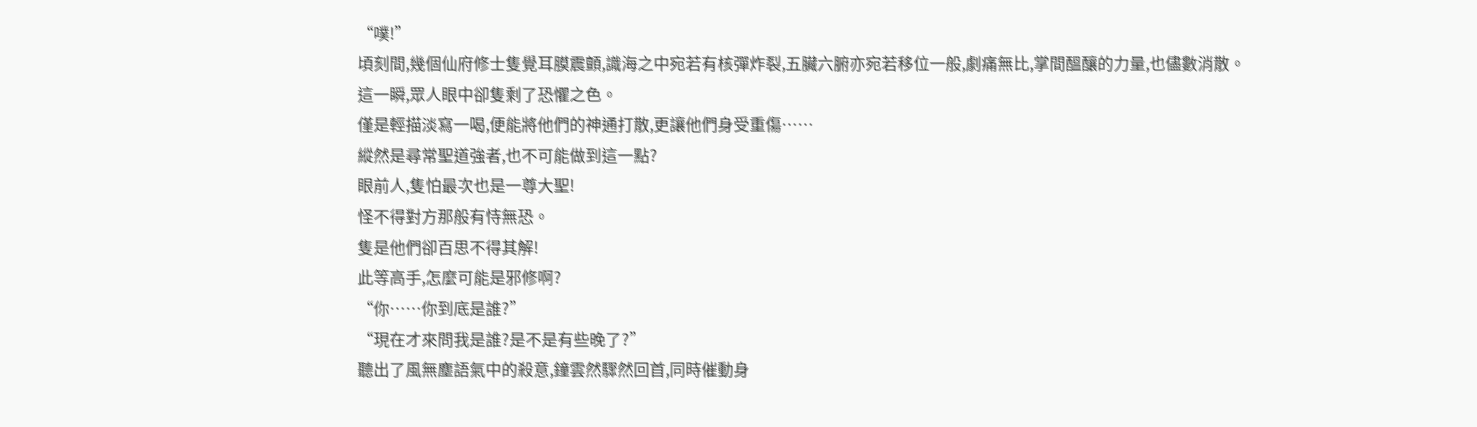“噗!”
頃刻間,幾個仙府修士隻覺耳膜震顫,識海之中宛若有核彈炸裂,五臟六腑亦宛若移位一般,劇痛無比,掌間醞釀的力量,也儘數消散。
這一瞬,眾人眼中卻隻剩了恐懼之色。
僅是輕描淡寫一喝,便能將他們的神通打散,更讓他們身受重傷……
縱然是尋常聖道強者,也不可能做到這一點?
眼前人,隻怕最次也是一尊大聖!
怪不得對方那般有恃無恐。
隻是他們卻百思不得其解!
此等高手,怎麼可能是邪修啊?
“你……你到底是誰?”
“現在才來問我是誰?是不是有些晚了?”
聽出了風無塵語氣中的殺意,鐘雲然驟然回首,同時催動身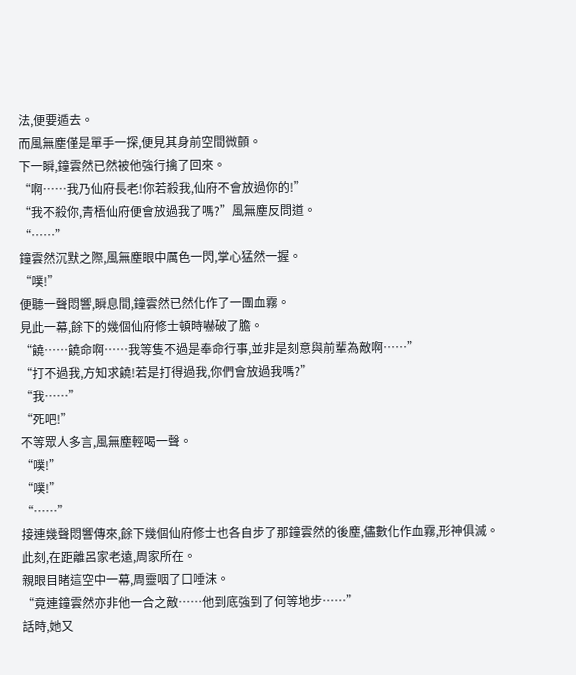法,便要遁去。
而風無塵僅是單手一探,便見其身前空間微顫。
下一瞬,鐘雲然已然被他強行擒了回來。
“啊……我乃仙府長老!你若殺我,仙府不會放過你的!”
“我不殺你,青梧仙府便會放過我了嗎?”風無塵反問道。
“……”
鐘雲然沉默之際,風無塵眼中厲色一閃,掌心猛然一握。
“噗!”
便聽一聲悶響,瞬息間,鐘雲然已然化作了一團血霧。
見此一幕,餘下的幾個仙府修士頓時嚇破了膽。
“饒……饒命啊……我等隻不過是奉命行事,並非是刻意與前輩為敵啊……”
“打不過我,方知求饒!若是打得過我,你們會放過我嗎?”
“我……”
“死吧!”
不等眾人多言,風無塵輕喝一聲。
“噗!”
“噗!”
“……”
接連幾聲悶響傳來,餘下幾個仙府修士也各自步了那鐘雲然的後塵,儘數化作血霧,形神俱滅。
此刻,在距離呂家老遠,周家所在。
親眼目睹這空中一幕,周靈咽了口唾沫。
“竟連鐘雲然亦非他一合之敵……他到底強到了何等地步……”
話時,她又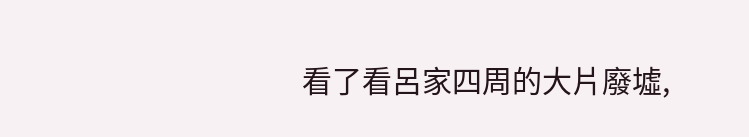看了看呂家四周的大片廢墟,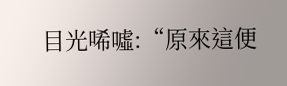目光唏噓:“原來這便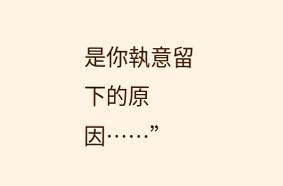是你執意留下的原因……”